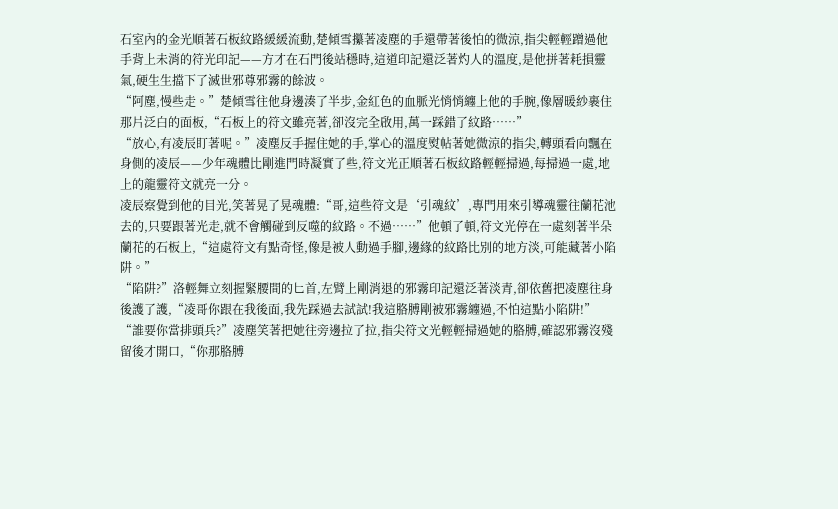石室內的金光順著石板紋路緩緩流動,楚傾雪攥著凌塵的手還帶著後怕的微涼,指尖輕輕蹭過他手背上未消的符光印記——方才在石門後站穩時,這道印記還泛著灼人的溫度,是他拼著耗損靈氣,硬生生擋下了滅世邪尊邪霧的餘波。
“阿塵,慢些走。”楚傾雪往他身邊湊了半步,金紅色的血脈光悄悄纏上他的手腕,像層暖紗裹住那片泛白的面板,“石板上的符文雖亮著,卻沒完全啟用,萬一踩錯了紋路……”
“放心,有凌辰盯著呢。”凌塵反手握住她的手,掌心的溫度熨帖著她微涼的指尖,轉頭看向飄在身側的凌辰——少年魂體比剛進門時凝實了些,符文光正順著石板紋路輕輕掃過,每掃過一處,地上的龍靈符文就亮一分。
凌辰察覺到他的目光,笑著晃了晃魂體:“哥,這些符文是‘引魂紋’,專門用來引導魂靈往蘭花池去的,只要跟著光走,就不會觸碰到反噬的紋路。不過……”他頓了頓,符文光停在一處刻著半朵蘭花的石板上,“這處符文有點奇怪,像是被人動過手腳,邊緣的紋路比別的地方淡,可能藏著小陷阱。”
“陷阱?”洛輕舞立刻握緊腰間的匕首,左臂上剛消退的邪霧印記還泛著淡青,卻依舊把凌塵往身後護了護,“凌哥你跟在我後面,我先踩過去試試!我這胳膊剛被邪霧纏過,不怕這點小陷阱!”
“誰要你當排頭兵?”凌塵笑著把她往旁邊拉了拉,指尖符文光輕輕掃過她的胳膊,確認邪霧沒殘留後才開口,“你那胳膊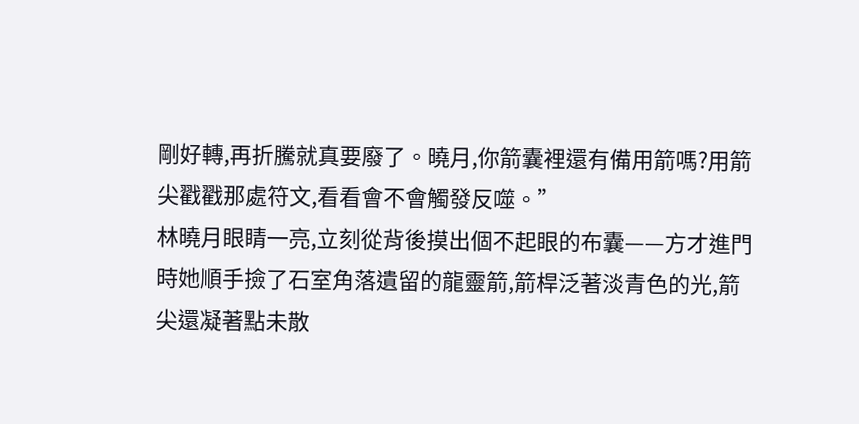剛好轉,再折騰就真要廢了。曉月,你箭囊裡還有備用箭嗎?用箭尖戳戳那處符文,看看會不會觸發反噬。”
林曉月眼睛一亮,立刻從背後摸出個不起眼的布囊——方才進門時她順手撿了石室角落遺留的龍靈箭,箭桿泛著淡青色的光,箭尖還凝著點未散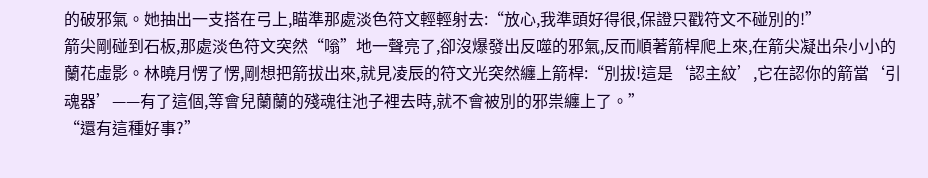的破邪氣。她抽出一支搭在弓上,瞄準那處淡色符文輕輕射去:“放心,我準頭好得很,保證只戳符文不碰別的!”
箭尖剛碰到石板,那處淡色符文突然“嗡”地一聲亮了,卻沒爆發出反噬的邪氣,反而順著箭桿爬上來,在箭尖凝出朵小小的蘭花虛影。林曉月愣了愣,剛想把箭拔出來,就見凌辰的符文光突然纏上箭桿:“別拔!這是‘認主紋’,它在認你的箭當‘引魂器’——有了這個,等會兒蘭蘭的殘魂往池子裡去時,就不會被別的邪祟纏上了。”
“還有這種好事?”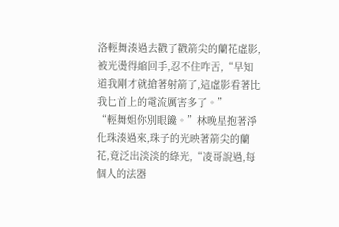洛輕舞湊過去戳了戳箭尖的蘭花虛影,被光燙得縮回手,忍不住咋舌,“早知道我剛才就搶著射箭了,這虛影看著比我匕首上的電流厲害多了。”
“輕舞姐你別眼饞。”林晚星抱著淨化珠湊過來,珠子的光映著箭尖的蘭花,竟泛出淡淡的綠光,“凌哥說過,每個人的法器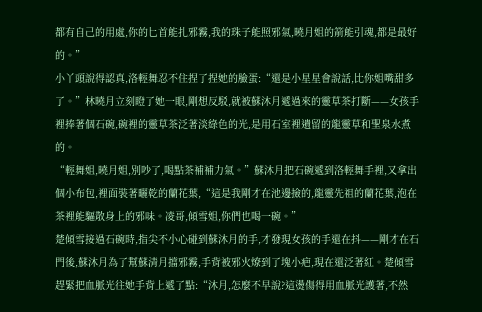都有自己的用處,你的匕首能扎邪霧,我的珠子能照邪氣,曉月姐的箭能引魂,都是最好的。”
小丫頭說得認真,洛輕舞忍不住捏了捏她的臉蛋:“還是小星星會說話,比你姐嘴甜多了。”林曉月立刻瞪了她一眼,剛想反駁,就被蘇沐月遞過來的靈草茶打斷——女孩手裡捧著個石碗,碗裡的靈草茶泛著淡綠色的光,是用石室裡遺留的龍靈草和聖泉水煮的。
“輕舞姐,曉月姐,別吵了,喝點茶補補力氣。”蘇沐月把石碗遞到洛輕舞手裡,又拿出個小布包,裡面裝著曬乾的蘭花葉,“這是我剛才在池邊撿的,龍靈先祖的蘭花葉,泡在茶裡能驅散身上的邪味。凌哥,傾雪姐,你們也喝一碗。”
楚傾雪接過石碗時,指尖不小心碰到蘇沐月的手,才發現女孩的手還在抖——剛才在石門後,蘇沐月為了幫蘇清月擋邪霧,手背被邪火燎到了塊小疤,現在還泛著紅。楚傾雪趕緊把血脈光往她手背上遞了點:“沐月,怎麼不早說?這燙傷得用血脈光護著,不然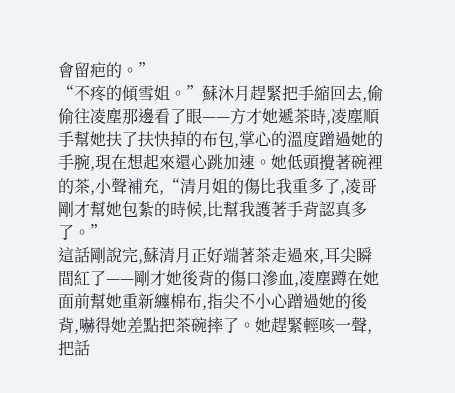會留疤的。”
“不疼的傾雪姐。”蘇沐月趕緊把手縮回去,偷偷往凌塵那邊看了眼——方才她遞茶時,凌塵順手幫她扶了扶快掉的布包,掌心的溫度蹭過她的手腕,現在想起來還心跳加速。她低頭攪著碗裡的茶,小聲補充,“清月姐的傷比我重多了,凌哥剛才幫她包紮的時候,比幫我護著手背認真多了。”
這話剛說完,蘇清月正好端著茶走過來,耳尖瞬間紅了——剛才她後背的傷口滲血,凌塵蹲在她面前幫她重新纏棉布,指尖不小心蹭過她的後背,嚇得她差點把茶碗摔了。她趕緊輕咳一聲,把話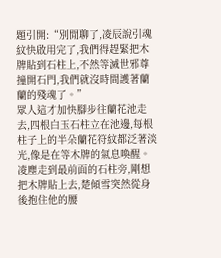題引開:“別閒聊了,凌辰說引魂紋快啟用完了,我們得趕緊把木牌貼到石柱上,不然等滅世邪尊撞開石門,我們就沒時間護著蘭蘭的殘魂了。”
眾人這才加快腳步往蘭花池走去,四根白玉石柱立在池邊,每根柱子上的半朵蘭花符紋都泛著淡光,像是在等木牌的氣息喚醒。凌塵走到最前面的石柱旁,剛想把木牌貼上去,楚傾雪突然從身後抱住他的腰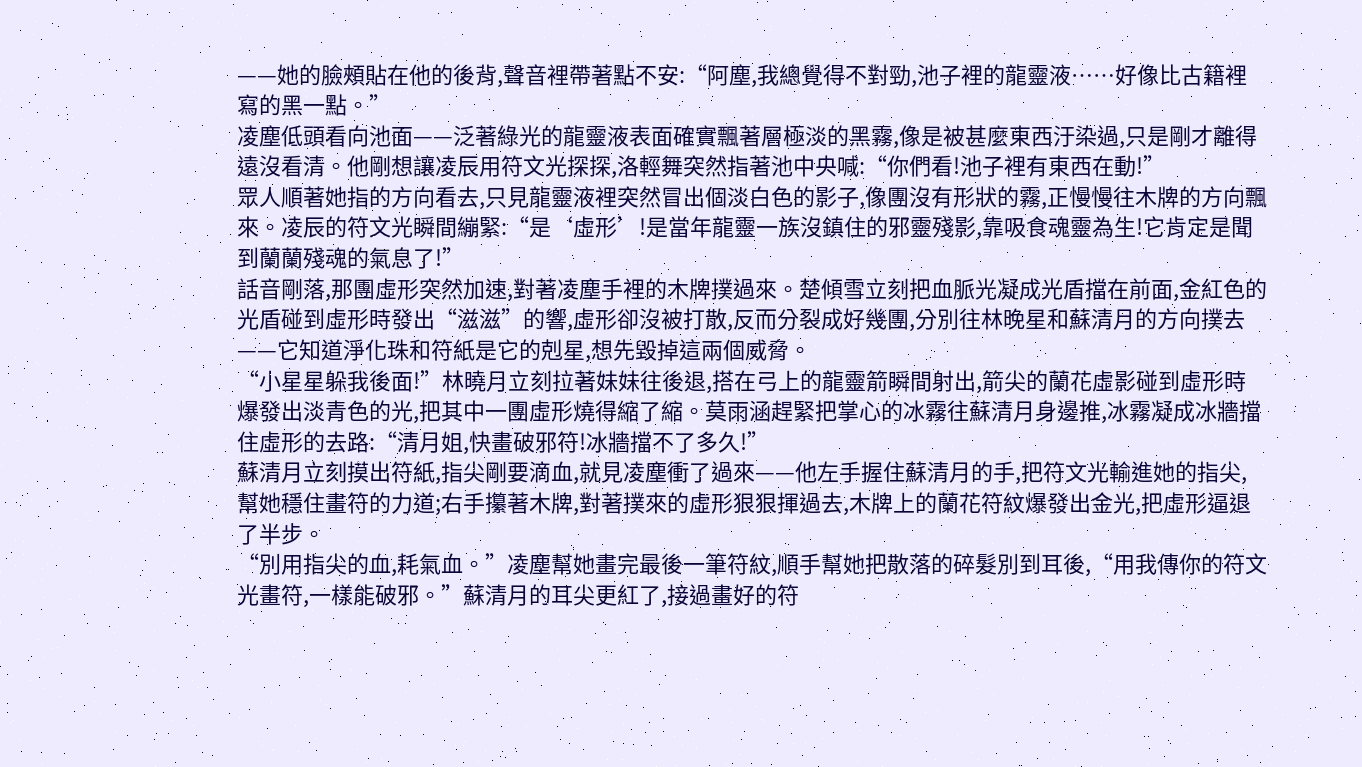——她的臉頰貼在他的後背,聲音裡帶著點不安:“阿塵,我總覺得不對勁,池子裡的龍靈液……好像比古籍裡寫的黑一點。”
凌塵低頭看向池面——泛著綠光的龍靈液表面確實飄著層極淡的黑霧,像是被甚麼東西汙染過,只是剛才離得遠沒看清。他剛想讓凌辰用符文光探探,洛輕舞突然指著池中央喊:“你們看!池子裡有東西在動!”
眾人順著她指的方向看去,只見龍靈液裡突然冒出個淡白色的影子,像團沒有形狀的霧,正慢慢往木牌的方向飄來。凌辰的符文光瞬間繃緊:“是‘虛形’!是當年龍靈一族沒鎮住的邪靈殘影,靠吸食魂靈為生!它肯定是聞到蘭蘭殘魂的氣息了!”
話音剛落,那團虛形突然加速,對著凌塵手裡的木牌撲過來。楚傾雪立刻把血脈光凝成光盾擋在前面,金紅色的光盾碰到虛形時發出“滋滋”的響,虛形卻沒被打散,反而分裂成好幾團,分別往林晚星和蘇清月的方向撲去——它知道淨化珠和符紙是它的剋星,想先毀掉這兩個威脅。
“小星星躲我後面!”林曉月立刻拉著妹妹往後退,搭在弓上的龍靈箭瞬間射出,箭尖的蘭花虛影碰到虛形時爆發出淡青色的光,把其中一團虛形燒得縮了縮。莫雨涵趕緊把掌心的冰霧往蘇清月身邊推,冰霧凝成冰牆擋住虛形的去路:“清月姐,快畫破邪符!冰牆擋不了多久!”
蘇清月立刻摸出符紙,指尖剛要滴血,就見凌塵衝了過來——他左手握住蘇清月的手,把符文光輸進她的指尖,幫她穩住畫符的力道;右手攥著木牌,對著撲來的虛形狠狠揮過去,木牌上的蘭花符紋爆發出金光,把虛形逼退了半步。
“別用指尖的血,耗氣血。”凌塵幫她畫完最後一筆符紋,順手幫她把散落的碎髮別到耳後,“用我傳你的符文光畫符,一樣能破邪。”蘇清月的耳尖更紅了,接過畫好的符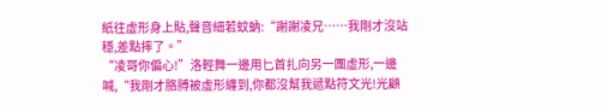紙往虛形身上貼,聲音細若蚊蚋:“謝謝凌兄……我剛才沒站穩,差點摔了。”
“凌哥你偏心!”洛輕舞一邊用匕首扎向另一團虛形,一邊喊,“我剛才胳膊被虛形纏到,你都沒幫我遞點符文光!光顧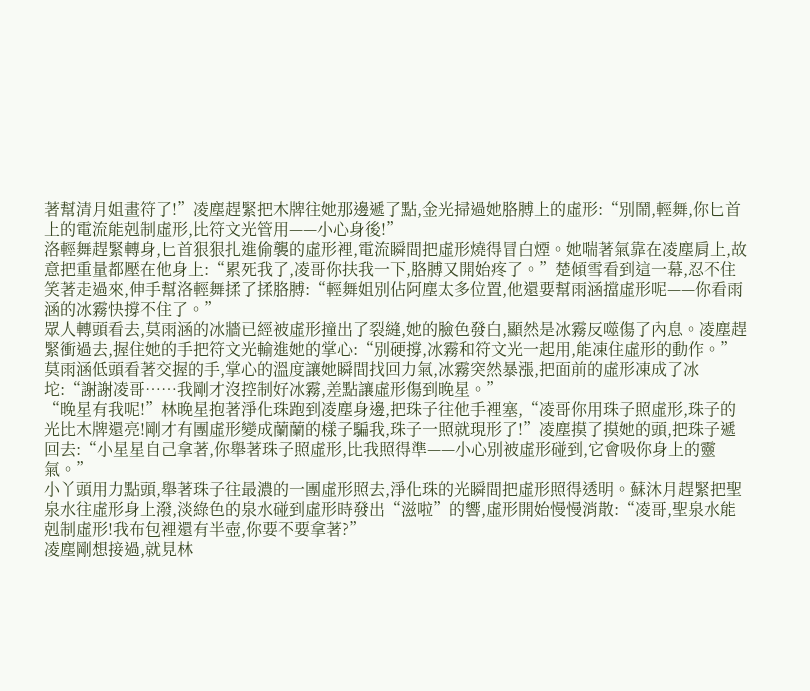著幫清月姐畫符了!”凌塵趕緊把木牌往她那邊遞了點,金光掃過她胳膊上的虛形:“別鬧,輕舞,你匕首上的電流能剋制虛形,比符文光管用——小心身後!”
洛輕舞趕緊轉身,匕首狠狠扎進偷襲的虛形裡,電流瞬間把虛形燒得冒白煙。她喘著氣靠在凌塵肩上,故意把重量都壓在他身上:“累死我了,凌哥你扶我一下,胳膊又開始疼了。”楚傾雪看到這一幕,忍不住笑著走過來,伸手幫洛輕舞揉了揉胳膊:“輕舞姐別佔阿塵太多位置,他還要幫雨涵擋虛形呢——你看雨涵的冰霧快撐不住了。”
眾人轉頭看去,莫雨涵的冰牆已經被虛形撞出了裂縫,她的臉色發白,顯然是冰霧反噬傷了內息。凌塵趕緊衝過去,握住她的手把符文光輸進她的掌心:“別硬撐,冰霧和符文光一起用,能凍住虛形的動作。”莫雨涵低頭看著交握的手,掌心的溫度讓她瞬間找回力氣,冰霧突然暴漲,把面前的虛形凍成了冰坨:“謝謝凌哥……我剛才沒控制好冰霧,差點讓虛形傷到晚星。”
“晚星有我呢!”林晚星抱著淨化珠跑到凌塵身邊,把珠子往他手裡塞,“凌哥你用珠子照虛形,珠子的光比木牌還亮!剛才有團虛形變成蘭蘭的樣子騙我,珠子一照就現形了!”凌塵摸了摸她的頭,把珠子遞回去:“小星星自己拿著,你舉著珠子照虛形,比我照得準——小心別被虛形碰到,它會吸你身上的靈氣。”
小丫頭用力點頭,舉著珠子往最濃的一團虛形照去,淨化珠的光瞬間把虛形照得透明。蘇沐月趕緊把聖泉水往虛形身上潑,淡綠色的泉水碰到虛形時發出“滋啦”的響,虛形開始慢慢消散:“凌哥,聖泉水能剋制虛形!我布包裡還有半壺,你要不要拿著?”
凌塵剛想接過,就見林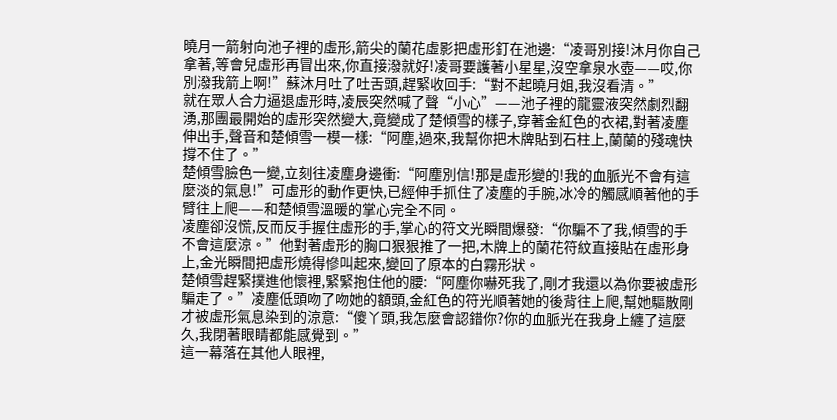曉月一箭射向池子裡的虛形,箭尖的蘭花虛影把虛形釘在池邊:“凌哥別接!沐月你自己拿著,等會兒虛形再冒出來,你直接潑就好!凌哥要護著小星星,沒空拿泉水壺——哎,你別潑我箭上啊!”蘇沐月吐了吐舌頭,趕緊收回手:“對不起曉月姐,我沒看清。”
就在眾人合力逼退虛形時,凌辰突然喊了聲“小心”——池子裡的龍靈液突然劇烈翻湧,那團最開始的虛形突然變大,竟變成了楚傾雪的樣子,穿著金紅色的衣裙,對著凌塵伸出手,聲音和楚傾雪一模一樣:“阿塵,過來,我幫你把木牌貼到石柱上,蘭蘭的殘魂快撐不住了。”
楚傾雪臉色一變,立刻往凌塵身邊衝:“阿塵別信!那是虛形變的!我的血脈光不會有這麼淡的氣息!”可虛形的動作更快,已經伸手抓住了凌塵的手腕,冰冷的觸感順著他的手臂往上爬——和楚傾雪溫暖的掌心完全不同。
凌塵卻沒慌,反而反手握住虛形的手,掌心的符文光瞬間爆發:“你騙不了我,傾雪的手不會這麼涼。”他對著虛形的胸口狠狠推了一把,木牌上的蘭花符紋直接貼在虛形身上,金光瞬間把虛形燒得慘叫起來,變回了原本的白霧形狀。
楚傾雪趕緊撲進他懷裡,緊緊抱住他的腰:“阿塵你嚇死我了,剛才我還以為你要被虛形騙走了。”凌塵低頭吻了吻她的額頭,金紅色的符光順著她的後背往上爬,幫她驅散剛才被虛形氣息染到的涼意:“傻丫頭,我怎麼會認錯你?你的血脈光在我身上纏了這麼久,我閉著眼睛都能感覺到。”
這一幕落在其他人眼裡,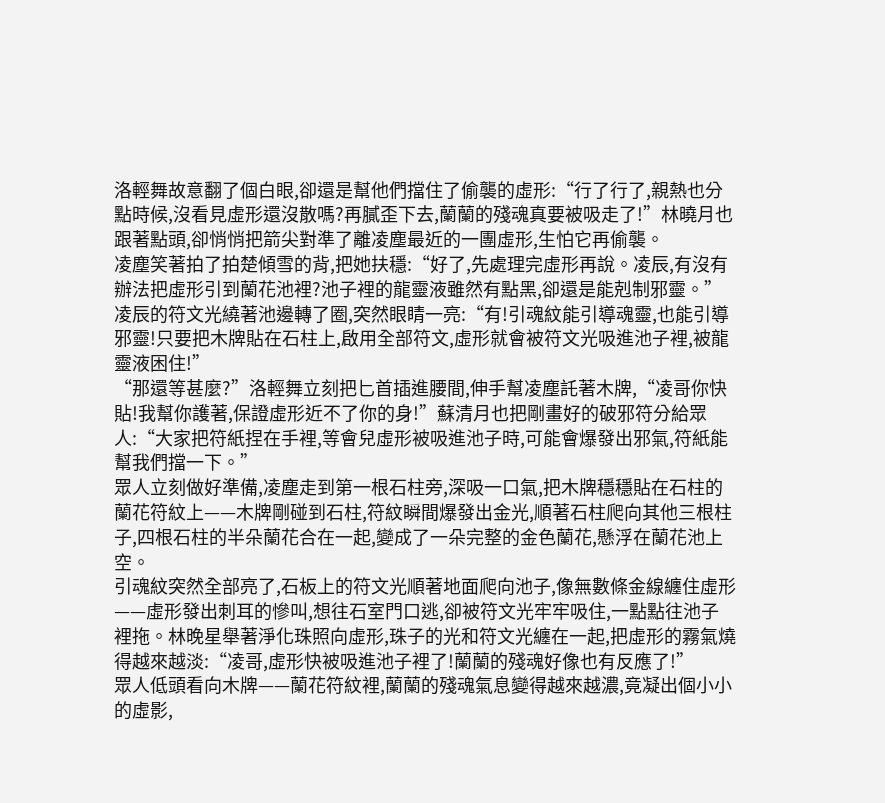洛輕舞故意翻了個白眼,卻還是幫他們擋住了偷襲的虛形:“行了行了,親熱也分點時候,沒看見虛形還沒散嗎?再膩歪下去,蘭蘭的殘魂真要被吸走了!”林曉月也跟著點頭,卻悄悄把箭尖對準了離凌塵最近的一團虛形,生怕它再偷襲。
凌塵笑著拍了拍楚傾雪的背,把她扶穩:“好了,先處理完虛形再說。凌辰,有沒有辦法把虛形引到蘭花池裡?池子裡的龍靈液雖然有點黑,卻還是能剋制邪靈。”凌辰的符文光繞著池邊轉了圈,突然眼睛一亮:“有!引魂紋能引導魂靈,也能引導邪靈!只要把木牌貼在石柱上,啟用全部符文,虛形就會被符文光吸進池子裡,被龍靈液困住!”
“那還等甚麼?”洛輕舞立刻把匕首插進腰間,伸手幫凌塵託著木牌,“凌哥你快貼!我幫你護著,保證虛形近不了你的身!”蘇清月也把剛畫好的破邪符分給眾人:“大家把符紙捏在手裡,等會兒虛形被吸進池子時,可能會爆發出邪氣,符紙能幫我們擋一下。”
眾人立刻做好準備,凌塵走到第一根石柱旁,深吸一口氣,把木牌穩穩貼在石柱的蘭花符紋上——木牌剛碰到石柱,符紋瞬間爆發出金光,順著石柱爬向其他三根柱子,四根石柱的半朵蘭花合在一起,變成了一朵完整的金色蘭花,懸浮在蘭花池上空。
引魂紋突然全部亮了,石板上的符文光順著地面爬向池子,像無數條金線纏住虛形——虛形發出刺耳的慘叫,想往石室門口逃,卻被符文光牢牢吸住,一點點往池子裡拖。林晚星舉著淨化珠照向虛形,珠子的光和符文光纏在一起,把虛形的霧氣燒得越來越淡:“凌哥,虛形快被吸進池子裡了!蘭蘭的殘魂好像也有反應了!”
眾人低頭看向木牌——蘭花符紋裡,蘭蘭的殘魂氣息變得越來越濃,竟凝出個小小的虛影,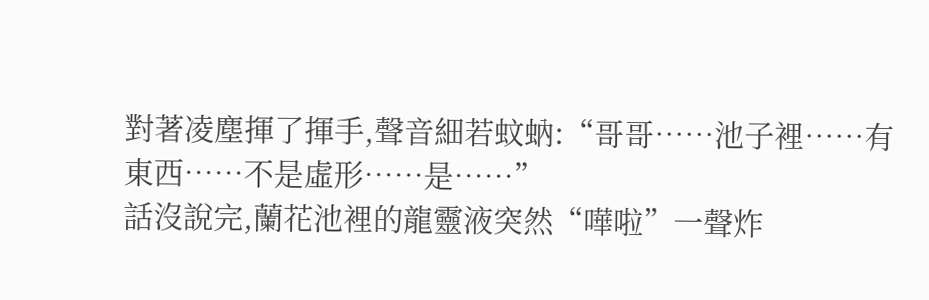對著凌塵揮了揮手,聲音細若蚊蚋:“哥哥……池子裡……有東西……不是虛形……是……”
話沒說完,蘭花池裡的龍靈液突然“嘩啦”一聲炸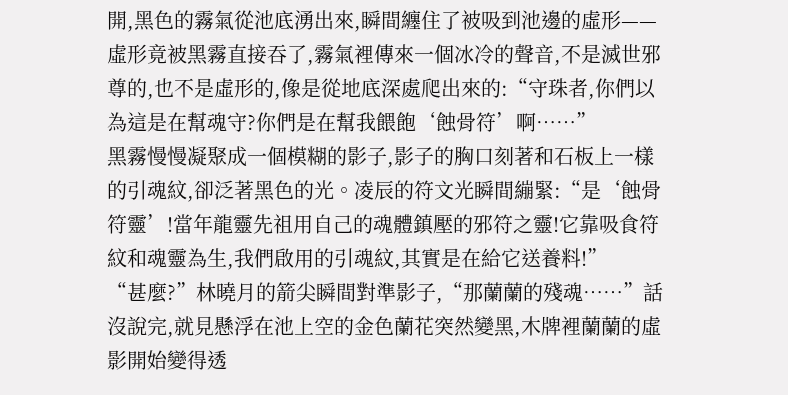開,黑色的霧氣從池底湧出來,瞬間纏住了被吸到池邊的虛形——虛形竟被黑霧直接吞了,霧氣裡傳來一個冰冷的聲音,不是滅世邪尊的,也不是虛形的,像是從地底深處爬出來的:“守珠者,你們以為這是在幫魂守?你們是在幫我餵飽‘蝕骨符’啊……”
黑霧慢慢凝聚成一個模糊的影子,影子的胸口刻著和石板上一樣的引魂紋,卻泛著黑色的光。凌辰的符文光瞬間繃緊:“是‘蝕骨符靈’!當年龍靈先祖用自己的魂體鎮壓的邪符之靈!它靠吸食符紋和魂靈為生,我們啟用的引魂紋,其實是在給它送養料!”
“甚麼?”林曉月的箭尖瞬間對準影子,“那蘭蘭的殘魂……”話沒說完,就見懸浮在池上空的金色蘭花突然變黑,木牌裡蘭蘭的虛影開始變得透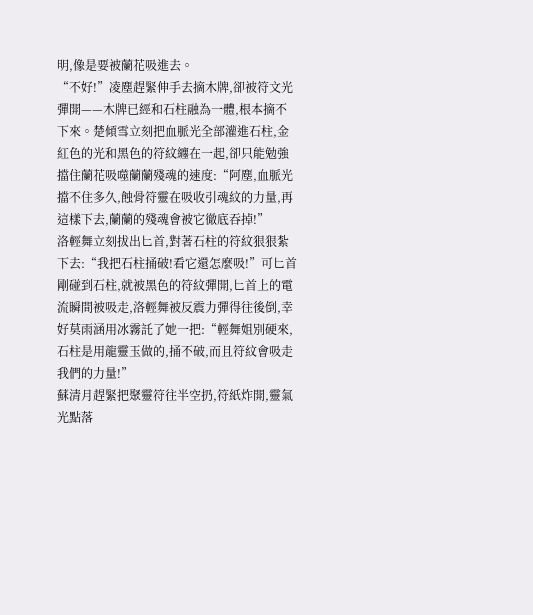明,像是要被蘭花吸進去。
“不好!”凌塵趕緊伸手去摘木牌,卻被符文光彈開——木牌已經和石柱融為一體,根本摘不下來。楚傾雪立刻把血脈光全部灌進石柱,金紅色的光和黑色的符紋纏在一起,卻只能勉強擋住蘭花吸噬蘭蘭殘魂的速度:“阿塵,血脈光擋不住多久,蝕骨符靈在吸收引魂紋的力量,再這樣下去,蘭蘭的殘魂會被它徹底吞掉!”
洛輕舞立刻拔出匕首,對著石柱的符紋狠狠紮下去:“我把石柱捅破!看它還怎麼吸!”可匕首剛碰到石柱,就被黑色的符紋彈開,匕首上的電流瞬間被吸走,洛輕舞被反震力彈得往後倒,幸好莫雨涵用冰霧託了她一把:“輕舞姐別硬來,石柱是用龍靈玉做的,捅不破,而且符紋會吸走我們的力量!”
蘇清月趕緊把聚靈符往半空扔,符紙炸開,靈氣光點落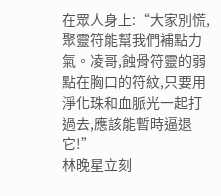在眾人身上:“大家別慌,聚靈符能幫我們補點力氣。凌哥,蝕骨符靈的弱點在胸口的符紋,只要用淨化珠和血脈光一起打過去,應該能暫時逼退它!”
林晚星立刻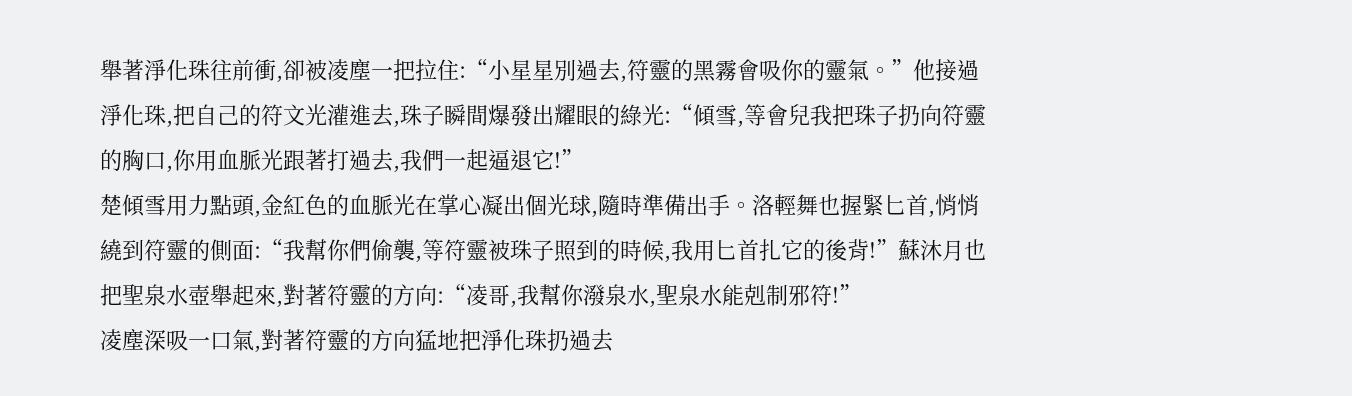舉著淨化珠往前衝,卻被凌塵一把拉住:“小星星別過去,符靈的黑霧會吸你的靈氣。”他接過淨化珠,把自己的符文光灌進去,珠子瞬間爆發出耀眼的綠光:“傾雪,等會兒我把珠子扔向符靈的胸口,你用血脈光跟著打過去,我們一起逼退它!”
楚傾雪用力點頭,金紅色的血脈光在掌心凝出個光球,隨時準備出手。洛輕舞也握緊匕首,悄悄繞到符靈的側面:“我幫你們偷襲,等符靈被珠子照到的時候,我用匕首扎它的後背!”蘇沐月也把聖泉水壺舉起來,對著符靈的方向:“凌哥,我幫你潑泉水,聖泉水能剋制邪符!”
凌塵深吸一口氣,對著符靈的方向猛地把淨化珠扔過去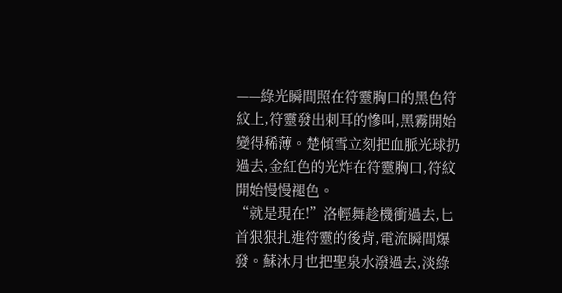——綠光瞬間照在符靈胸口的黑色符紋上,符靈發出刺耳的慘叫,黑霧開始變得稀薄。楚傾雪立刻把血脈光球扔過去,金紅色的光炸在符靈胸口,符紋開始慢慢褪色。
“就是現在!”洛輕舞趁機衝過去,匕首狠狠扎進符靈的後背,電流瞬間爆發。蘇沐月也把聖泉水潑過去,淡綠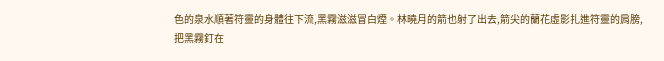色的泉水順著符靈的身體往下流,黑霧滋滋冒白煙。林曉月的箭也射了出去,箭尖的蘭花虛影扎進符靈的肩膀,把黑霧釘在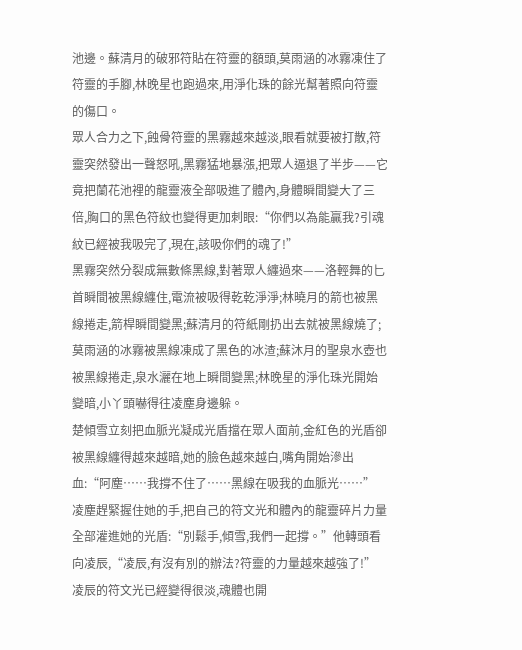池邊。蘇清月的破邪符貼在符靈的額頭,莫雨涵的冰霧凍住了符靈的手腳,林晚星也跑過來,用淨化珠的餘光幫著照向符靈的傷口。
眾人合力之下,蝕骨符靈的黑霧越來越淡,眼看就要被打散,符靈突然發出一聲怒吼,黑霧猛地暴漲,把眾人逼退了半步——它竟把蘭花池裡的龍靈液全部吸進了體內,身體瞬間變大了三倍,胸口的黑色符紋也變得更加刺眼:“你們以為能贏我?引魂紋已經被我吸完了,現在,該吸你們的魂了!”
黑霧突然分裂成無數條黑線,對著眾人纏過來——洛輕舞的匕首瞬間被黑線纏住,電流被吸得乾乾淨淨;林曉月的箭也被黑線捲走,箭桿瞬間變黑;蘇清月的符紙剛扔出去就被黑線燒了;莫雨涵的冰霧被黑線凍成了黑色的冰渣;蘇沐月的聖泉水壺也被黑線捲走,泉水灑在地上瞬間變黑;林晚星的淨化珠光開始變暗,小丫頭嚇得往凌塵身邊躲。
楚傾雪立刻把血脈光凝成光盾擋在眾人面前,金紅色的光盾卻被黑線纏得越來越暗,她的臉色越來越白,嘴角開始滲出血:“阿塵……我撐不住了……黑線在吸我的血脈光……”
凌塵趕緊握住她的手,把自己的符文光和體內的龍靈碎片力量全部灌進她的光盾:“別鬆手,傾雪,我們一起撐。”他轉頭看向凌辰,“凌辰,有沒有別的辦法?符靈的力量越來越強了!”
凌辰的符文光已經變得很淡,魂體也開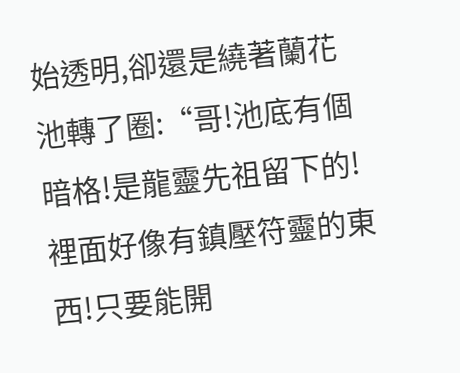始透明,卻還是繞著蘭花池轉了圈:“哥!池底有個暗格!是龍靈先祖留下的!裡面好像有鎮壓符靈的東西!只要能開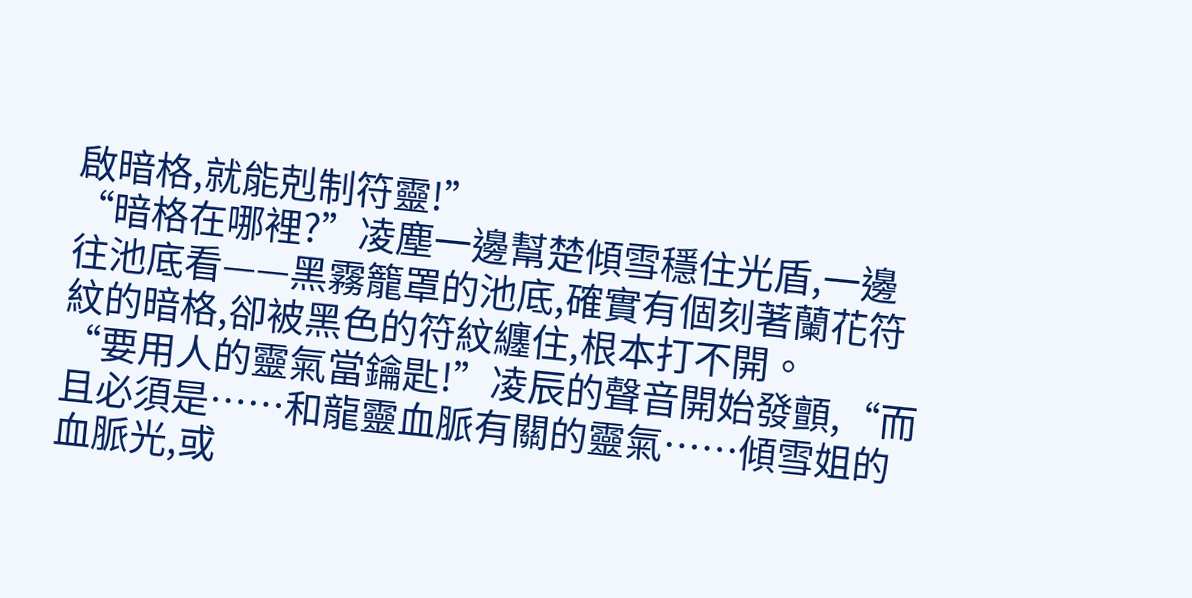啟暗格,就能剋制符靈!”
“暗格在哪裡?”凌塵一邊幫楚傾雪穩住光盾,一邊往池底看——黑霧籠罩的池底,確實有個刻著蘭花符紋的暗格,卻被黑色的符紋纏住,根本打不開。
“要用人的靈氣當鑰匙!”凌辰的聲音開始發顫,“而且必須是……和龍靈血脈有關的靈氣……傾雪姐的血脈光,或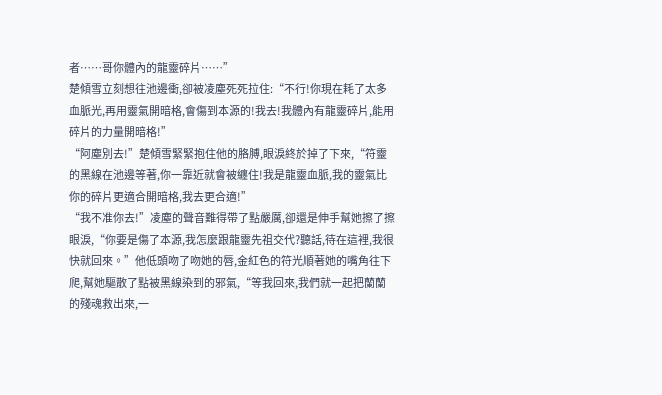者……哥你體內的龍靈碎片……”
楚傾雪立刻想往池邊衝,卻被凌塵死死拉住:“不行!你現在耗了太多血脈光,再用靈氣開暗格,會傷到本源的!我去!我體內有龍靈碎片,能用碎片的力量開暗格!”
“阿塵別去!”楚傾雪緊緊抱住他的胳膊,眼淚終於掉了下來,“符靈的黑線在池邊等著,你一靠近就會被纏住!我是龍靈血脈,我的靈氣比你的碎片更適合開暗格,我去更合適!”
“我不准你去!”凌塵的聲音難得帶了點嚴厲,卻還是伸手幫她擦了擦眼淚,“你要是傷了本源,我怎麼跟龍靈先祖交代?聽話,待在這裡,我很快就回來。”他低頭吻了吻她的唇,金紅色的符光順著她的嘴角往下爬,幫她驅散了點被黑線染到的邪氣,“等我回來,我們就一起把蘭蘭的殘魂救出來,一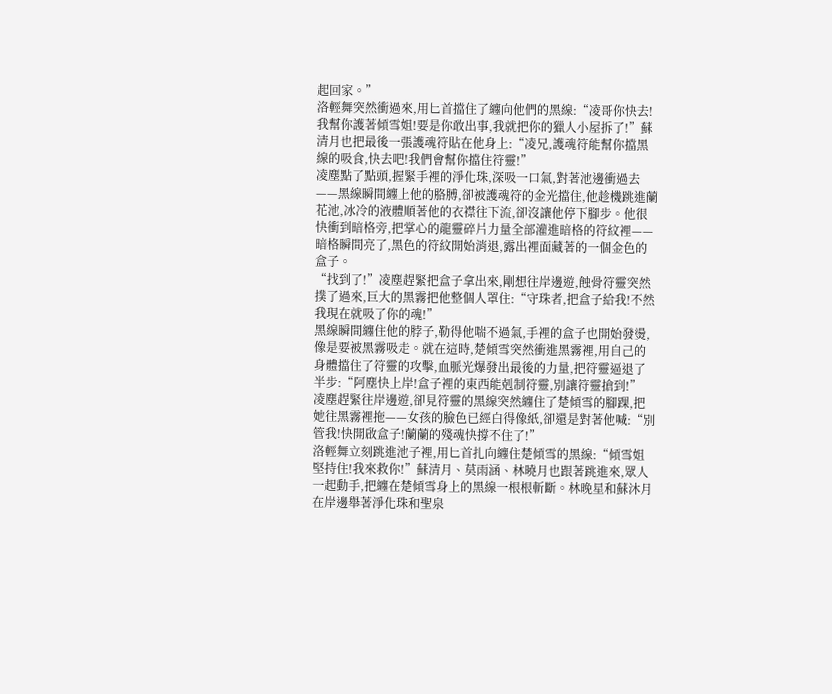起回家。”
洛輕舞突然衝過來,用匕首擋住了纏向他們的黑線:“凌哥你快去!我幫你護著傾雪姐!要是你敢出事,我就把你的獵人小屋拆了!”蘇清月也把最後一張護魂符貼在他身上:“凌兄,護魂符能幫你擋黑線的吸食,快去吧!我們會幫你擋住符靈!”
凌塵點了點頭,握緊手裡的淨化珠,深吸一口氣,對著池邊衝過去——黑線瞬間纏上他的胳膊,卻被護魂符的金光擋住,他趁機跳進蘭花池,冰冷的液體順著他的衣襟往下流,卻沒讓他停下腳步。他很快衝到暗格旁,把掌心的龍靈碎片力量全部灌進暗格的符紋裡——暗格瞬間亮了,黑色的符紋開始消退,露出裡面藏著的一個金色的盒子。
“找到了!”凌塵趕緊把盒子拿出來,剛想往岸邊遊,蝕骨符靈突然撲了過來,巨大的黑霧把他整個人罩住:“守珠者,把盒子給我!不然我現在就吸了你的魂!”
黑線瞬間纏住他的脖子,勒得他喘不過氣,手裡的盒子也開始發燙,像是要被黑霧吸走。就在這時,楚傾雪突然衝進黑霧裡,用自己的身體擋住了符靈的攻擊,血脈光爆發出最後的力量,把符靈逼退了半步:“阿塵快上岸!盒子裡的東西能剋制符靈,別讓符靈搶到!”
凌塵趕緊往岸邊遊,卻見符靈的黑線突然纏住了楚傾雪的腳踝,把她往黑霧裡拖——女孩的臉色已經白得像紙,卻還是對著他喊:“別管我!快開啟盒子!蘭蘭的殘魂快撐不住了!”
洛輕舞立刻跳進池子裡,用匕首扎向纏住楚傾雪的黑線:“傾雪姐堅持住!我來救你!”蘇清月、莫雨涵、林曉月也跟著跳進來,眾人一起動手,把纏在楚傾雪身上的黑線一根根斬斷。林晚星和蘇沐月在岸邊舉著淨化珠和聖泉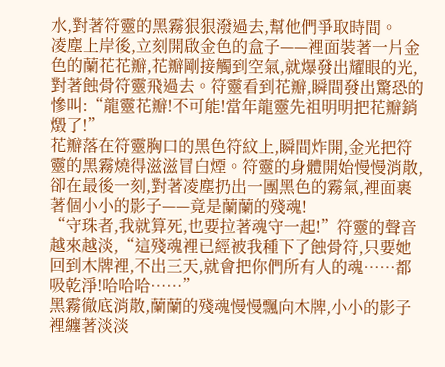水,對著符靈的黑霧狠狠潑過去,幫他們爭取時間。
凌塵上岸後,立刻開啟金色的盒子——裡面裝著一片金色的蘭花花瓣,花瓣剛接觸到空氣,就爆發出耀眼的光,對著蝕骨符靈飛過去。符靈看到花瓣,瞬間發出驚恐的慘叫:“龍靈花瓣!不可能!當年龍靈先祖明明把花瓣銷燬了!”
花瓣落在符靈胸口的黑色符紋上,瞬間炸開,金光把符靈的黑霧燒得滋滋冒白煙。符靈的身體開始慢慢消散,卻在最後一刻,對著凌塵扔出一團黑色的霧氣,裡面裹著個小小的影子——竟是蘭蘭的殘魂!
“守珠者,我就算死,也要拉著魂守一起!”符靈的聲音越來越淡,“這殘魂裡已經被我種下了蝕骨符,只要她回到木牌裡,不出三天,就會把你們所有人的魂……都吸乾淨!哈哈哈……”
黑霧徹底消散,蘭蘭的殘魂慢慢飄向木牌,小小的影子裡纏著淡淡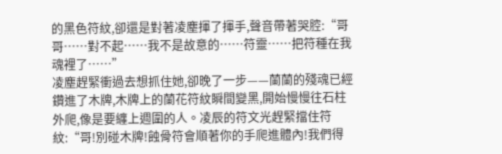的黑色符紋,卻還是對著凌塵揮了揮手,聲音帶著哭腔:“哥哥……對不起……我不是故意的……符靈……把符種在我魂裡了……”
凌塵趕緊衝過去想抓住她,卻晚了一步——蘭蘭的殘魂已經鑽進了木牌,木牌上的蘭花符紋瞬間變黑,開始慢慢往石柱外爬,像是要纏上週圍的人。凌辰的符文光趕緊擋住符紋:“哥!別碰木牌!蝕骨符會順著你的手爬進體內!我們得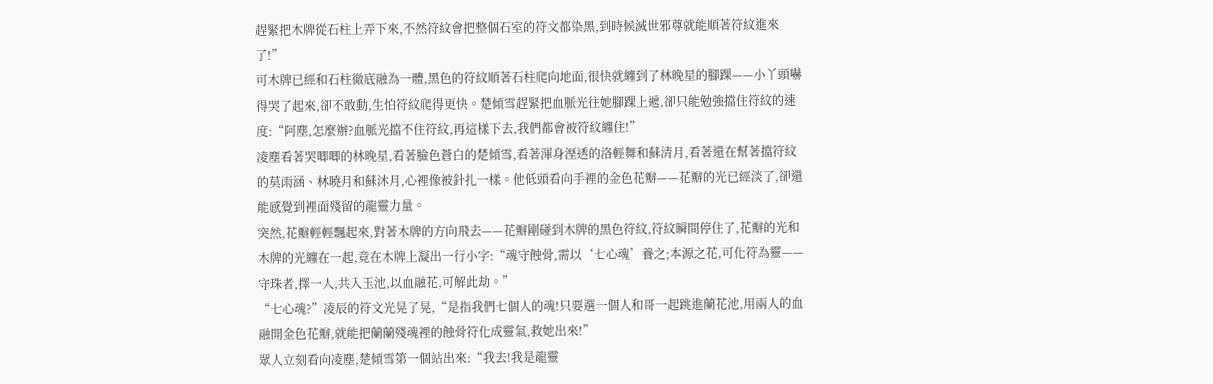趕緊把木牌從石柱上弄下來,不然符紋會把整個石室的符文都染黑,到時候滅世邪尊就能順著符紋進來了!”
可木牌已經和石柱徹底融為一體,黑色的符紋順著石柱爬向地面,很快就纏到了林晚星的腳踝——小丫頭嚇得哭了起來,卻不敢動,生怕符紋爬得更快。楚傾雪趕緊把血脈光往她腳踝上遞,卻只能勉強擋住符紋的速度:“阿塵,怎麼辦?血脈光擋不住符紋,再這樣下去,我們都會被符紋纏住!”
凌塵看著哭唧唧的林晚星,看著臉色蒼白的楚傾雪,看著渾身溼透的洛輕舞和蘇清月,看著還在幫著擋符紋的莫雨涵、林曉月和蘇沐月,心裡像被針扎一樣。他低頭看向手裡的金色花瓣——花瓣的光已經淡了,卻還能感覺到裡面殘留的龍靈力量。
突然,花瓣輕輕飄起來,對著木牌的方向飛去——花瓣剛碰到木牌的黑色符紋,符紋瞬間停住了,花瓣的光和木牌的光纏在一起,竟在木牌上凝出一行小字:“魂守蝕骨,需以‘七心魂’養之;本源之花,可化符為靈——守珠者,擇一人,共入玉池,以血融花,可解此劫。”
“七心魂?”凌辰的符文光晃了晃,“是指我們七個人的魂!只要選一個人和哥一起跳進蘭花池,用兩人的血融開金色花瓣,就能把蘭蘭殘魂裡的蝕骨符化成靈氣,救她出來!”
眾人立刻看向凌塵,楚傾雪第一個站出來:“我去!我是龍靈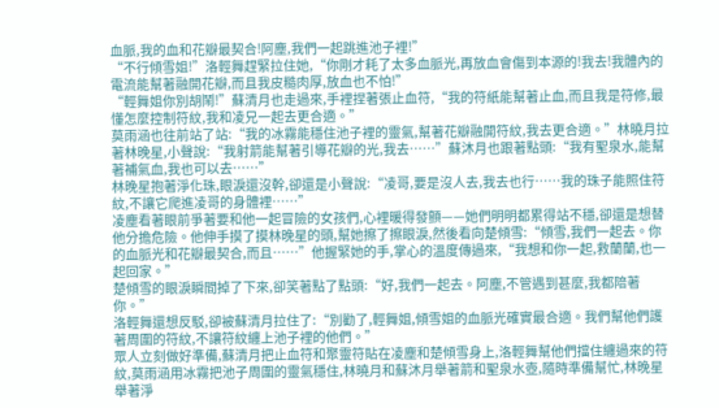血脈,我的血和花瓣最契合!阿塵,我們一起跳進池子裡!”
“不行傾雪姐!”洛輕舞趕緊拉住她,“你剛才耗了太多血脈光,再放血會傷到本源的!我去!我體內的電流能幫著融開花瓣,而且我皮糙肉厚,放血也不怕!”
“輕舞姐你別胡鬧!”蘇清月也走過來,手裡捏著張止血符,“我的符紙能幫著止血,而且我是符修,最懂怎麼控制符紋,我和凌兄一起去更合適。”
莫雨涵也往前站了站:“我的冰霧能穩住池子裡的靈氣,幫著花瓣融開符紋,我去更合適。”林曉月拉著林晚星,小聲說:“我射箭能幫著引導花瓣的光,我去……”蘇沐月也跟著點頭:“我有聖泉水,能幫著補氣血,我也可以去……”
林晚星抱著淨化珠,眼淚還沒幹,卻還是小聲說:“凌哥,要是沒人去,我去也行……我的珠子能照住符紋,不讓它爬進凌哥的身體裡……”
凌塵看著眼前爭著要和他一起冒險的女孩們,心裡暖得發顫——她們明明都累得站不穩,卻還是想替他分擔危險。他伸手摸了摸林晚星的頭,幫她擦了擦眼淚,然後看向楚傾雪:“傾雪,我們一起去。你的血脈光和花瓣最契合,而且……”他握緊她的手,掌心的溫度傳過來,“我想和你一起,救蘭蘭,也一起回家。”
楚傾雪的眼淚瞬間掉了下來,卻笑著點了點頭:“好,我們一起去。阿塵,不管遇到甚麼,我都陪著你。”
洛輕舞還想反駁,卻被蘇清月拉住了:“別勸了,輕舞姐,傾雪姐的血脈光確實最合適。我們幫他們護著周圍的符紋,不讓符紋纏上池子裡的他們。”
眾人立刻做好準備,蘇清月把止血符和聚靈符貼在凌塵和楚傾雪身上,洛輕舞幫他們擋住纏過來的符紋,莫雨涵用冰霧把池子周圍的靈氣穩住,林曉月和蘇沐月舉著箭和聖泉水壺,隨時準備幫忙,林晚星舉著淨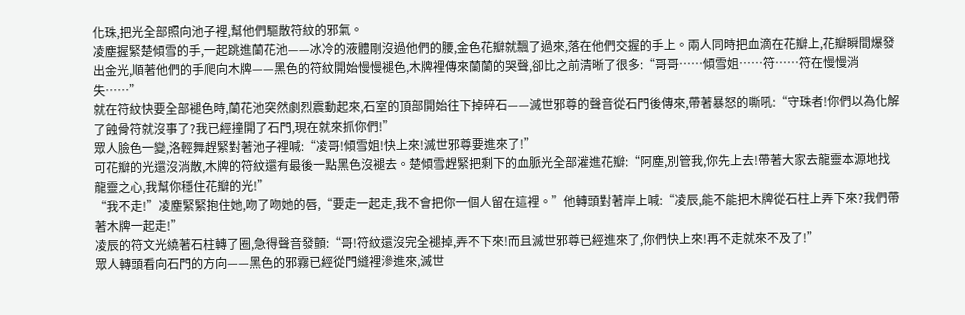化珠,把光全部照向池子裡,幫他們驅散符紋的邪氣。
凌塵握緊楚傾雪的手,一起跳進蘭花池——冰冷的液體剛沒過他們的腰,金色花瓣就飄了過來,落在他們交握的手上。兩人同時把血滴在花瓣上,花瓣瞬間爆發出金光,順著他們的手爬向木牌——黑色的符紋開始慢慢褪色,木牌裡傳來蘭蘭的哭聲,卻比之前清晰了很多:“哥哥……傾雪姐……符……符在慢慢消失……”
就在符紋快要全部褪色時,蘭花池突然劇烈震動起來,石室的頂部開始往下掉碎石——滅世邪尊的聲音從石門後傳來,帶著暴怒的嘶吼:“守珠者!你們以為化解了蝕骨符就沒事了?我已經撞開了石門,現在就來抓你們!”
眾人臉色一變,洛輕舞趕緊對著池子裡喊:“凌哥!傾雪姐!快上來!滅世邪尊要進來了!”
可花瓣的光還沒消散,木牌的符紋還有最後一點黑色沒褪去。楚傾雪趕緊把剩下的血脈光全部灌進花瓣:“阿塵,別管我,你先上去!帶著大家去龍靈本源地找龍靈之心,我幫你穩住花瓣的光!”
“我不走!”凌塵緊緊抱住她,吻了吻她的唇,“要走一起走,我不會把你一個人留在這裡。”他轉頭對著岸上喊:“凌辰,能不能把木牌從石柱上弄下來?我們帶著木牌一起走!”
凌辰的符文光繞著石柱轉了圈,急得聲音發顫:“哥!符紋還沒完全褪掉,弄不下來!而且滅世邪尊已經進來了,你們快上來!再不走就來不及了!”
眾人轉頭看向石門的方向——黑色的邪霧已經從門縫裡滲進來,滅世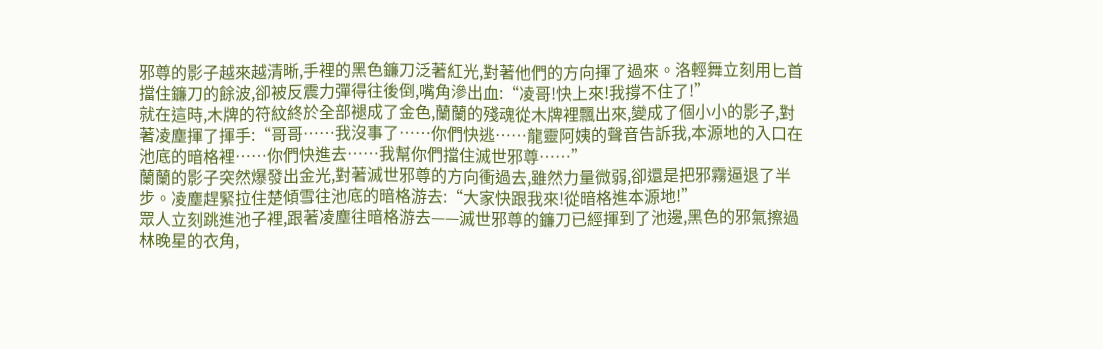邪尊的影子越來越清晰,手裡的黑色鐮刀泛著紅光,對著他們的方向揮了過來。洛輕舞立刻用匕首擋住鐮刀的餘波,卻被反震力彈得往後倒,嘴角滲出血:“凌哥!快上來!我撐不住了!”
就在這時,木牌的符紋終於全部褪成了金色,蘭蘭的殘魂從木牌裡飄出來,變成了個小小的影子,對著凌塵揮了揮手:“哥哥……我沒事了……你們快逃……龍靈阿姨的聲音告訴我,本源地的入口在池底的暗格裡……你們快進去……我幫你們擋住滅世邪尊……”
蘭蘭的影子突然爆發出金光,對著滅世邪尊的方向衝過去,雖然力量微弱,卻還是把邪霧逼退了半步。凌塵趕緊拉住楚傾雪往池底的暗格游去:“大家快跟我來!從暗格進本源地!”
眾人立刻跳進池子裡,跟著凌塵往暗格游去——滅世邪尊的鐮刀已經揮到了池邊,黑色的邪氣擦過林晚星的衣角,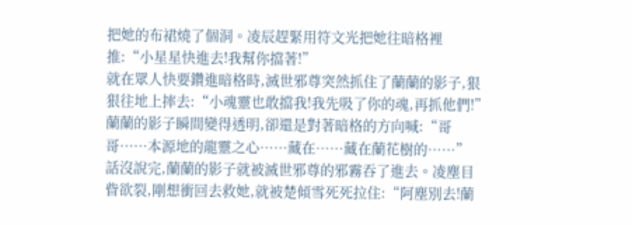把她的布裙燒了個洞。凌辰趕緊用符文光把她往暗格裡推:“小星星快進去!我幫你擋著!”
就在眾人快要鑽進暗格時,滅世邪尊突然抓住了蘭蘭的影子,狠狠往地上摔去:“小魂靈也敢擋我!我先吸了你的魂,再抓他們!”蘭蘭的影子瞬間變得透明,卻還是對著暗格的方向喊:“哥哥……本源地的龍靈之心……藏在……藏在蘭花樹的……”
話沒說完,蘭蘭的影子就被滅世邪尊的邪霧吞了進去。凌塵目眥欲裂,剛想衝回去救她,就被楚傾雪死死拉住:“阿塵別去!蘭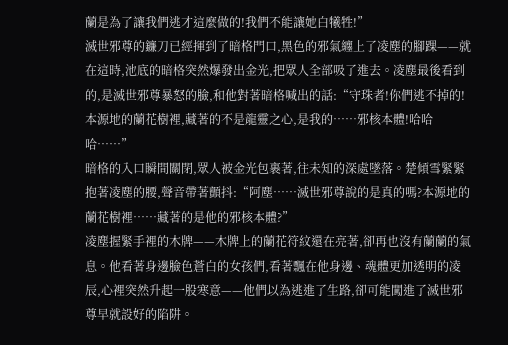蘭是為了讓我們逃才這麼做的!我們不能讓她白犧牲!”
滅世邪尊的鐮刀已經揮到了暗格門口,黑色的邪氣纏上了凌塵的腳踝——就在這時,池底的暗格突然爆發出金光,把眾人全部吸了進去。凌塵最後看到的,是滅世邪尊暴怒的臉,和他對著暗格喊出的話:“守珠者!你們逃不掉的!本源地的蘭花樹裡,藏著的不是龍靈之心,是我的……邪核本體!哈哈哈……”
暗格的入口瞬間關閉,眾人被金光包裹著,往未知的深處墜落。楚傾雪緊緊抱著凌塵的腰,聲音帶著顫抖:“阿塵……滅世邪尊說的是真的嗎?本源地的蘭花樹裡……藏著的是他的邪核本體?”
凌塵握緊手裡的木牌——木牌上的蘭花符紋還在亮著,卻再也沒有蘭蘭的氣息。他看著身邊臉色蒼白的女孩們,看著飄在他身邊、魂體更加透明的凌辰,心裡突然升起一股寒意——他們以為逃進了生路,卻可能闖進了滅世邪尊早就設好的陷阱。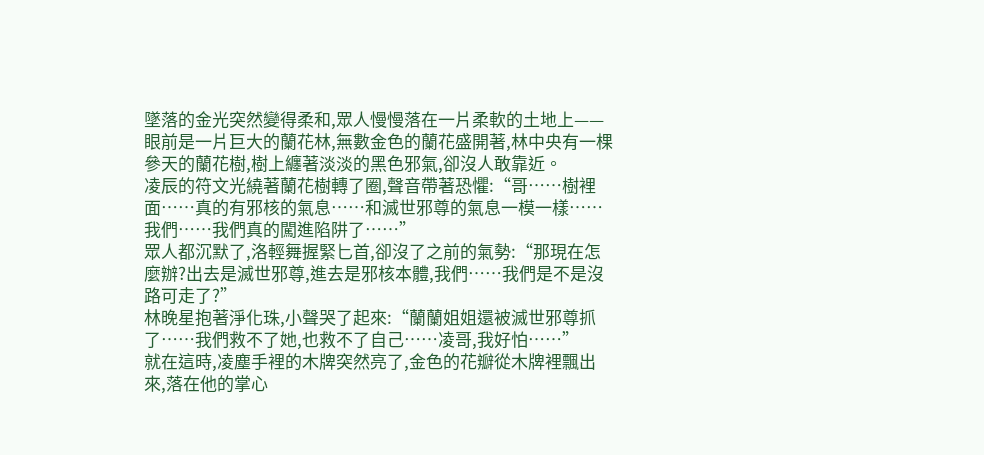墜落的金光突然變得柔和,眾人慢慢落在一片柔軟的土地上——眼前是一片巨大的蘭花林,無數金色的蘭花盛開著,林中央有一棵參天的蘭花樹,樹上纏著淡淡的黑色邪氣,卻沒人敢靠近。
凌辰的符文光繞著蘭花樹轉了圈,聲音帶著恐懼:“哥……樹裡面……真的有邪核的氣息……和滅世邪尊的氣息一模一樣……我們……我們真的闖進陷阱了……”
眾人都沉默了,洛輕舞握緊匕首,卻沒了之前的氣勢:“那現在怎麼辦?出去是滅世邪尊,進去是邪核本體,我們……我們是不是沒路可走了?”
林晚星抱著淨化珠,小聲哭了起來:“蘭蘭姐姐還被滅世邪尊抓了……我們救不了她,也救不了自己……凌哥,我好怕……”
就在這時,凌塵手裡的木牌突然亮了,金色的花瓣從木牌裡飄出來,落在他的掌心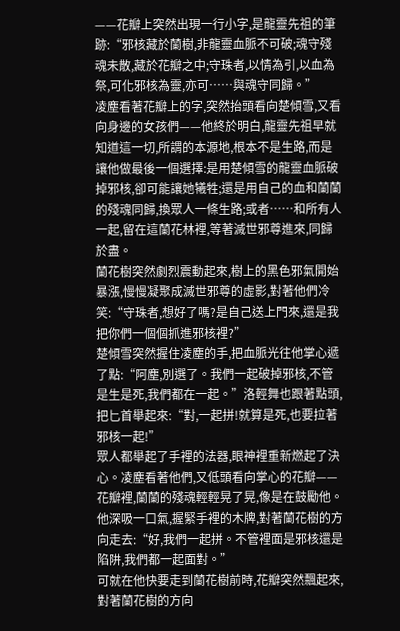——花瓣上突然出現一行小字,是龍靈先祖的筆跡:“邪核藏於蘭樹,非龍靈血脈不可破;魂守殘魂未散,藏於花瓣之中;守珠者,以情為引,以血為祭,可化邪核為靈,亦可……與魂守同歸。”
凌塵看著花瓣上的字,突然抬頭看向楚傾雪,又看向身邊的女孩們——他終於明白,龍靈先祖早就知道這一切,所謂的本源地,根本不是生路,而是讓他做最後一個選擇:是用楚傾雪的龍靈血脈破掉邪核,卻可能讓她犧牲;還是用自己的血和蘭蘭的殘魂同歸,換眾人一條生路;或者……和所有人一起,留在這蘭花林裡,等著滅世邪尊進來,同歸於盡。
蘭花樹突然劇烈震動起來,樹上的黑色邪氣開始暴漲,慢慢凝聚成滅世邪尊的虛影,對著他們冷笑:“守珠者,想好了嗎?是自己送上門來,還是我把你們一個個抓進邪核裡?”
楚傾雪突然握住凌塵的手,把血脈光往他掌心遞了點:“阿塵,別選了。我們一起破掉邪核,不管是生是死,我們都在一起。”洛輕舞也跟著點頭,把匕首舉起來:“對,一起拼!就算是死,也要拉著邪核一起!”
眾人都舉起了手裡的法器,眼神裡重新燃起了決心。凌塵看著他們,又低頭看向掌心的花瓣——花瓣裡,蘭蘭的殘魂輕輕晃了晃,像是在鼓勵他。他深吸一口氣,握緊手裡的木牌,對著蘭花樹的方向走去:“好,我們一起拼。不管裡面是邪核還是陷阱,我們都一起面對。”
可就在他快要走到蘭花樹前時,花瓣突然飄起來,對著蘭花樹的方向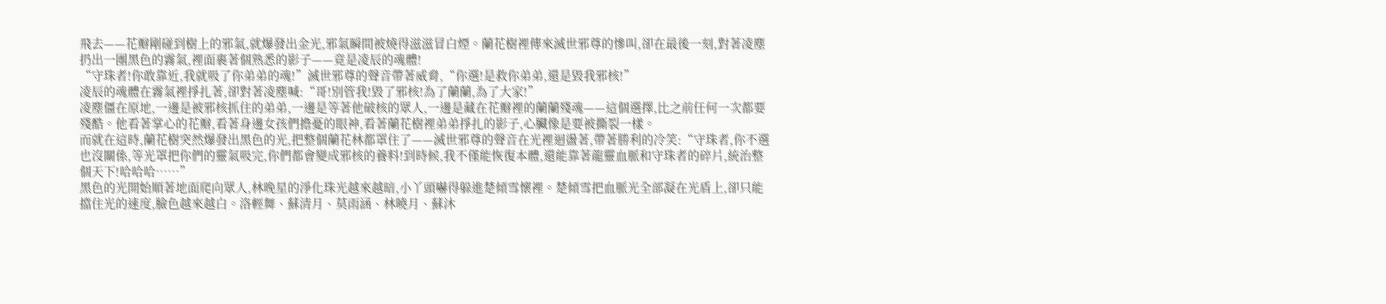飛去——花瓣剛碰到樹上的邪氣,就爆發出金光,邪氣瞬間被燒得滋滋冒白煙。蘭花樹裡傳來滅世邪尊的慘叫,卻在最後一刻,對著凌塵扔出一團黑色的霧氣,裡面裹著個熟悉的影子——竟是凌辰的魂體!
“守珠者!你敢靠近,我就吸了你弟弟的魂!”滅世邪尊的聲音帶著威脅,“你選!是救你弟弟,還是毀我邪核!”
凌辰的魂體在霧氣裡掙扎著,卻對著凌塵喊:“哥!別管我!毀了邪核!為了蘭蘭,為了大家!”
凌塵僵在原地,一邊是被邪核抓住的弟弟,一邊是等著他破核的眾人,一邊是藏在花瓣裡的蘭蘭殘魂——這個選擇,比之前任何一次都要殘酷。他看著掌心的花瓣,看著身邊女孩們擔憂的眼神,看著蘭花樹裡弟弟掙扎的影子,心臟像是要被撕裂一樣。
而就在這時,蘭花樹突然爆發出黑色的光,把整個蘭花林都罩住了——滅世邪尊的聲音在光裡迴盪著,帶著勝利的冷笑:“守珠者,你不選也沒關係,等光罩把你們的靈氣吸完,你們都會變成邪核的養料!到時候,我不僅能恢復本體,還能靠著龍靈血脈和守珠者的碎片,統治整個天下!哈哈哈……”
黑色的光開始順著地面爬向眾人,林晚星的淨化珠光越來越暗,小丫頭嚇得躲進楚傾雪懷裡。楚傾雪把血脈光全部凝在光盾上,卻只能擋住光的速度,臉色越來越白。洛輕舞、蘇清月、莫雨涵、林曉月、蘇沐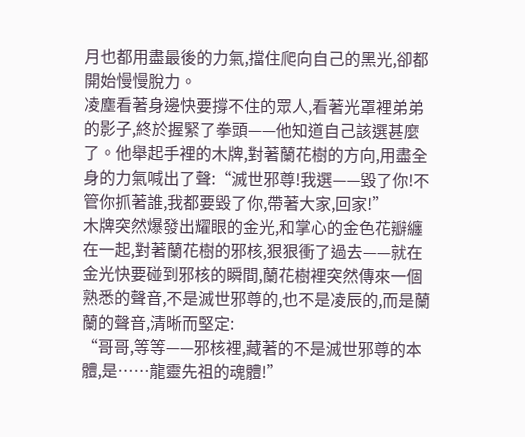月也都用盡最後的力氣,擋住爬向自己的黑光,卻都開始慢慢脫力。
凌塵看著身邊快要撐不住的眾人,看著光罩裡弟弟的影子,終於握緊了拳頭——他知道自己該選甚麼了。他舉起手裡的木牌,對著蘭花樹的方向,用盡全身的力氣喊出了聲:“滅世邪尊!我選——毀了你!不管你抓著誰,我都要毀了你,帶著大家,回家!”
木牌突然爆發出耀眼的金光,和掌心的金色花瓣纏在一起,對著蘭花樹的邪核,狠狠衝了過去——就在金光快要碰到邪核的瞬間,蘭花樹裡突然傳來一個熟悉的聲音,不是滅世邪尊的,也不是凌辰的,而是蘭蘭的聲音,清晰而堅定:
“哥哥,等等——邪核裡,藏著的不是滅世邪尊的本體,是……龍靈先祖的魂體!”